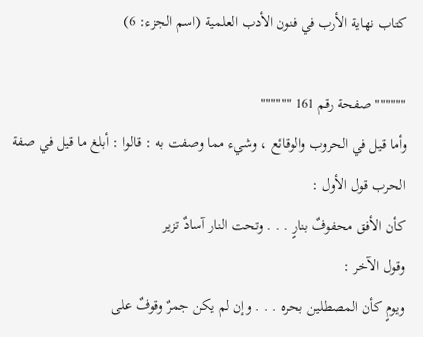كتاب نهاية الأرب في فنون الأدب العلمية (اسم الجزء: 6)

"""""" صفحة رقم 161 """"""
وأما قيل في الحروب والوقائع ، وشيء مما وصفت به : قالوا : أبلغ ما قيل في صفة الحرب قول الأول :
كأن الأفق محفوفٌ بنارٍ . . . وتحت النار آسادٌ تزير
وقول الآخر :
ويومٍ كأن المصطلين بحره . . . وإن لم يكن جمرٌ وقوفٌ على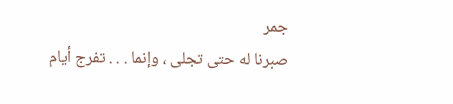جمر
صبرنا له حتى تجلى ، وإنما . . . تفرج أيام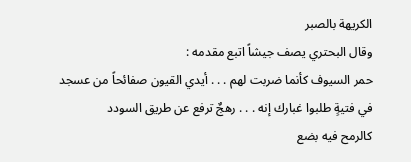الكريهة بالصبر
وقال البحتري يصف جيشاً اتبع مقدمه :
حمر السيوف كأنما ضربت لهم . . . أيدي القيون صفائحاً من عسجد
في فتيةٍ طلبوا غبارك إنه . . . رهجٌ ترفع عن طريق السودد
كالرمح فيه بضع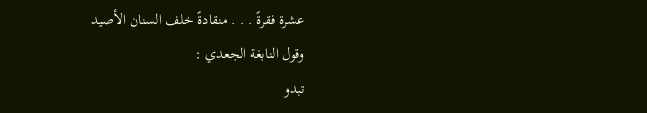عشرة فقرةً . . . منقادةً خلف السنان الأصيد
وقول النابغة الجعدي :
تبدو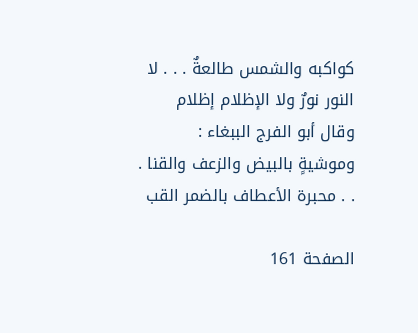كواكبه والشمس طالعةٌ . . . لا النور نورٌ ولا الإظلام إظلام
وقال أبو الفرج الببغاء :
وموشيةٍ بالبيض والزعف والقنا . . . محبرة الأعطاف بالضمر القب

الصفحة 161